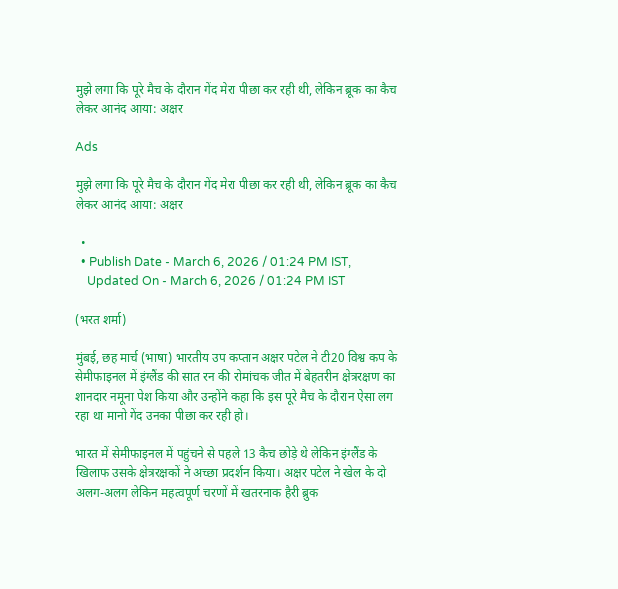मुझे लगा कि पूरे मैच के दौरान गेंद मेरा पीछा कर रही थी, लेकिन ब्रूक का कैच लेकर आनंद आया: अक्षर

Ads

मुझे लगा कि पूरे मैच के दौरान गेंद मेरा पीछा कर रही थी, लेकिन ब्रूक का कैच लेकर आनंद आया: अक्षर

  •
  • Publish Date - March 6, 2026 / 01:24 PM IST,
    Updated On - March 6, 2026 / 01:24 PM IST

(भरत शर्मा)

मुंबई, छह मार्च (भाषा) भारतीय उप कप्तान अक्षर पटेल ने टी20 विश्व कप के सेमीफाइनल में इंग्लैंड की सात रन की रोमांचक जीत में बेहतरीन क्षेत्ररक्षण का शानदार नमूना पेश किया और उन्होंने कहा कि इस पूरे मैच के दौरान ऐसा लग रहा था मानो गेंद उनका पीछा कर रही हो।

भारत में सेमीफाइनल में पहुंचने से पहले 13 कैच छोड़े थे लेकिन इंग्लैंड के खिलाफ उसके क्षेत्ररक्षकों ने अच्छा प्रदर्शन किया। अक्षर पटेल ने खेल के दो अलग-अलग लेकिन महत्वपूर्ण चरणों में खतरनाक हैरी ब्रुक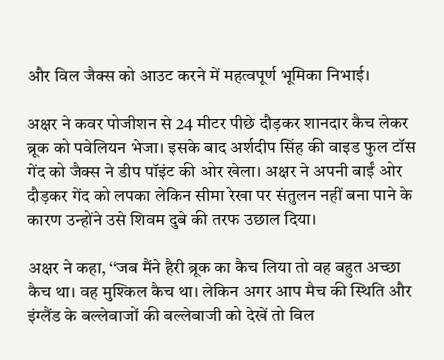और विल जैक्स को आउट करने में महत्वपूर्ण भूमिका निभाई।

अक्षर ने कवर पोजीशन से 24 मीटर पीछे दौड़कर शानदार कैच लेकर ब्रूक को पवेलियन भेजा। इसके बाद अर्शदीप सिंह की वाइड फुल टॉस गेंद को जैक्स ने डीप पॉइंट की ओर खेला। अक्षर ने अपनी बाईं ओर दौड़कर गेंद को लपका लेकिन सीमा रेखा पर संतुलन नहीं बना पाने के कारण उन्होंने उसे शिवम दुबे की तरफ उछाल दिया।

अक्षर ने कहा, ‘‘जब मैंने हैरी ब्रूक का कैच लिया तो वह बहुत अच्छा कैच था। वह मुश्किल कैच था। लेकिन अगर आप मैच की स्थिति और इंग्लैंड के बल्लेबाजों की बल्लेबाजी को देखें तो विल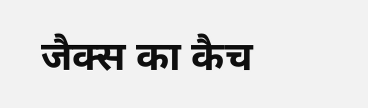जैक्स का कैच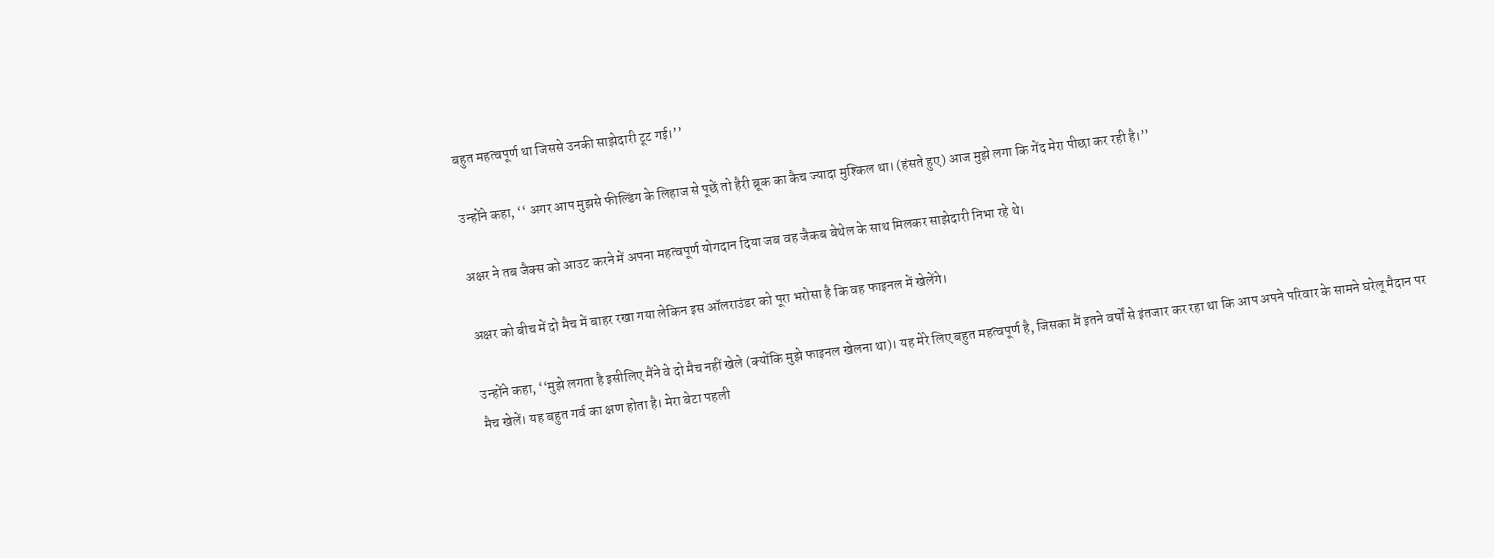बहुत महत्वपूर्ण था जिससे उनकी साझेदारी टूट गई।’’

उन्होंने कहा, ‘‘ अगर आप मुझसे फील्डिंग के लिहाज से पूछें तो हैरी ब्रूक का कैच ज्यादा मुश्किल था। (हंसते हुए) आज मुझे लगा कि गेंद मेरा पीछा कर रही है।’’

अक्षर ने तब जैक्स को आउट करने में अपना महत्वपूर्ण योगदान दिया जब वह जैकब बेथेल के साथ मिलकर साझेदारी निभा रहे थे।

अक्षर को बीच में दो मैच में बाहर रखा गया लेकिन इस ऑलराउंडर को पूरा भरोसा है कि वह फाइनल में खेलेंगे।

उन्होंने कहा, ‘‘मुझे लगता है इसीलिए मैंने वे दो मैच नहीं खेले (क्योंकि मुझे फाइनल खेलना था)। यह मेरे लिए बहुत महत्वपूर्ण है, जिसका मैं इतने वर्षों से इंतजार कर रहा था कि आप अपने परिवार के सामने घरेलू मैदान पर मैच खेलें। यह बहुत गर्व का क्षण होता है। मेरा बेटा पहली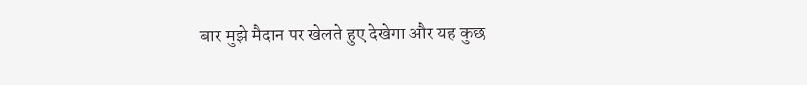बार मुझे मैदान पर खेलते हुए देखेगा और यह कुछ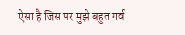ऐसा है जिस पर मुझे बहुत गर्व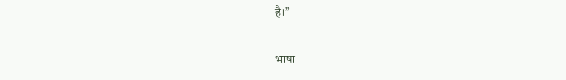है।’’

भाषा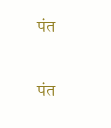पंत

पंत